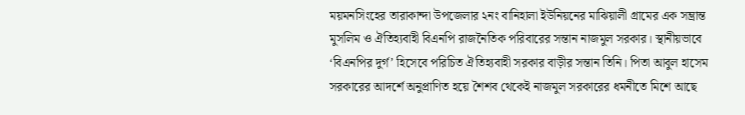ময়মনসিংহের তারাকান্দা উপজেলার ২নং বানিহালা ইউনিয়নের মাঝিয়ালী গ্রামের এক সম্ভ্রান্ত মুসলিম ও ঐতিহ্যবাহী বিএনপি রাজনৈতিক পরিবারের সন্তান নাজমুল সরকার। স্থানীয়ভাবে ‘বিএনপির দুর্গ’ হিসেবে পরিচিত ঐতিহ্যবাহী সরকার বাড়ীর সন্তান তিনি। পিতা আবুল হাসেম সরকারের আদর্শে অনুপ্রাণিত হয়ে শৈশব থেকেই নাজমুল সরকারের ধমনীতে মিশে আছে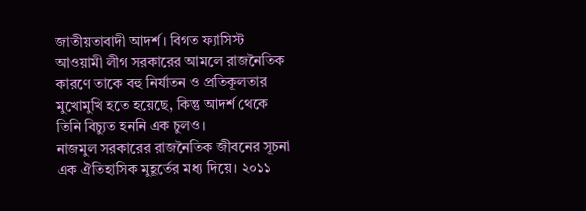জাতীয়তাবাদী আদর্শ। বিগত ফ্যাসিস্ট আওয়ামী লীগ সরকারের আমলে রাজনৈতিক কারণে তাকে বহু নির্যাতন ও প্রতিকূলতার মুখোমুখি হতে হয়েছে, কিন্তু আদর্শ থেকে তিনি বিচ্যুত হননি এক চুলও।
নাজমুল সরকারের রাজনৈতিক জীবনের সূচনা এক ঐতিহাসিক মুহূর্তের মধ্য দিয়ে। ২০১১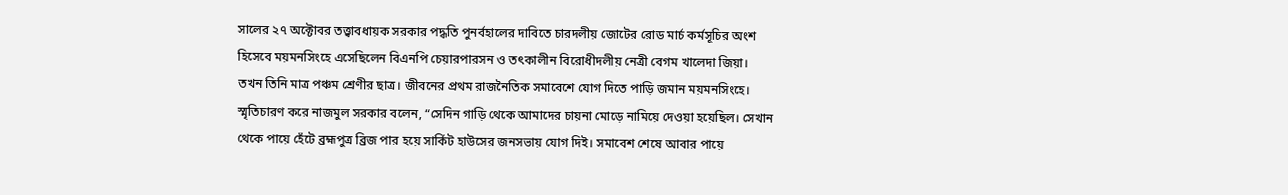সালের ২৭ অক্টোবর তত্ত্বাবধায়ক সরকার পদ্ধতি পুনর্বহালের দাবিতে চারদলীয় জোটের রোড মার্চ কর্মসূচির অংশ হিসেবে ময়মনসিংহে এসেছিলেন বিএনপি চেয়ারপারসন ও তৎকালীন বিরোধীদলীয় নেত্রী বেগম খালেদা জিয়া।
তখন তিনি মাত্র পঞ্চম শ্রেণীর ছাত্র। জীবনের প্রথম রাজনৈতিক সমাবেশে যোগ দিতে পাড়ি জমান ময়মনসিংহে। স্মৃতিচারণ করে নাজমুল সরকার বলেন, “সেদিন গাড়ি থেকে আমাদের চায়না মোড়ে নামিয়ে দেওয়া হয়েছিল। সেখান থেকে পায়ে হেঁটে ব্রহ্মপুত্র ব্রিজ পার হয়ে সার্কিট হাউসের জনসভায় যোগ দিই। সমাবেশ শেষে আবার পায়ে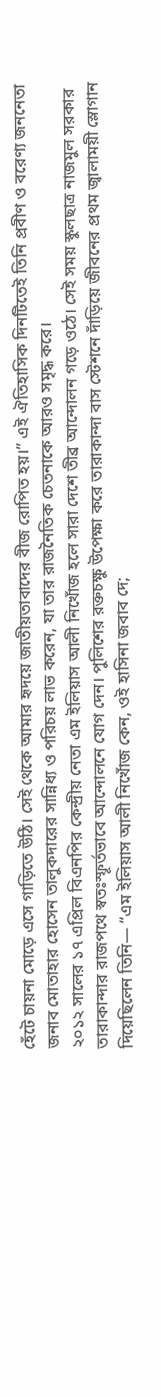হেঁটে চায়না মোড়ে এসে গাড়িতে উঠি। সেই থেকে আমার হৃদয়ে জাতীয়তাবাদের বীজ রোপিত হয়।” এই ঐতিহাসিক দিনটিতেই তিনি প্রবীণ ও বরেণ্য জননেতা জনাব মোতাহার হোসেন তালুকদারের সান্নিধ্য ও পরিচয় লাভ করেন, যা তার রাজনৈতিক চেতনাকে আরও সমৃদ্ধ করে।
২০১২ সালের ১৭ এপ্রিল বিএনপির কেন্দ্রীয় নেতা এম ইলিয়াস আলী নিখোঁজ হলে সারা দেশে তীব্র আন্দোলন গড়ে ওঠে। সেই সময় স্কুলছাত্র নাজমুল সরকার তারাকান্দার রাজপথে স্বতঃস্ফূর্তভাবে আন্দোলনে যোগ দেন। পুলিশের রক্তচক্ষু উপেক্ষা করে তারাকান্দা বাস স্টেশনে দাঁড়িয়ে জীবনের প্রথম জ্বালাময়ী স্লোগান দিয়েছিলেন তিনি— “এম ইলিয়াস আলী নিখোঁজ কেন, ওই হাসিনা জবাব দে;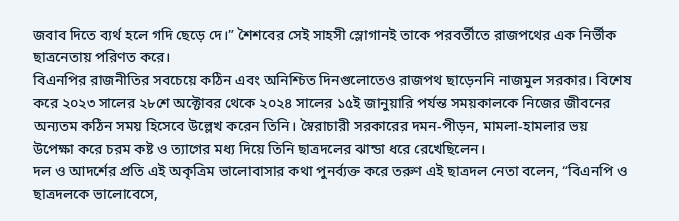জবাব দিতে ব্যর্থ হলে গদি ছেড়ে দে।” শৈশবের সেই সাহসী স্লোগানই তাকে পরবর্তীতে রাজপথের এক নির্ভীক ছাত্রনেতায় পরিণত করে।
বিএনপির রাজনীতির সবচেয়ে কঠিন এবং অনিশ্চিত দিনগুলোতেও রাজপথ ছাড়েননি নাজমুল সরকার। বিশেষ করে ২০২৩ সালের ২৮শে অক্টোবর থেকে ২০২৪ সালের ১৫ই জানুয়ারি পর্যন্ত সময়কালকে নিজের জীবনের অন্যতম কঠিন সময় হিসেবে উল্লেখ করেন তিনি। স্বৈরাচারী সরকারের দমন-পীড়ন, মামলা-হামলার ভয় উপেক্ষা করে চরম কষ্ট ও ত্যাগের মধ্য দিয়ে তিনি ছাত্রদলের ঝান্ডা ধরে রেখেছিলেন।
দল ও আদর্শের প্রতি এই অকৃত্রিম ভালোবাসার কথা পুনর্ব্যক্ত করে তরুণ এই ছাত্রদল নেতা বলেন, “বিএনপি ও ছাত্রদলকে ভালোবেসে,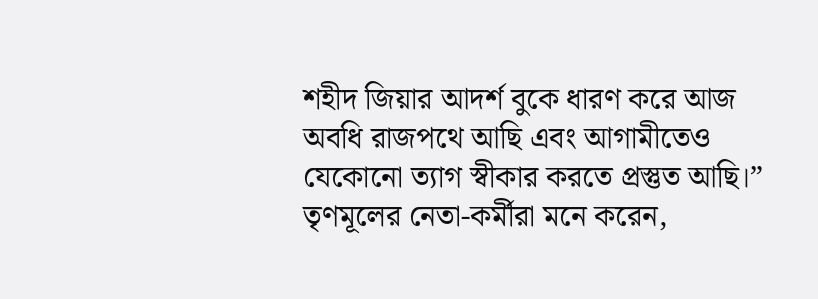শহীদ জিয়ার আদর্শ বুকে ধারণ করে আজ অবধি রাজপথে আছি এবং আগামীতেও যেকোনো ত্যাগ স্বীকার করতে প্রস্তুত আছি।”
তৃণমূলের নেতা-কর্মীরা মনে করেন,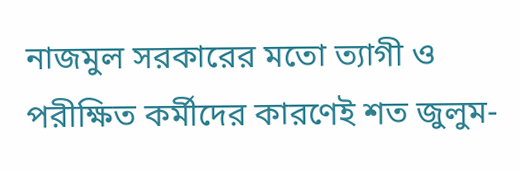নাজমুল সরকারের মতো ত্যাগী ও পরীক্ষিত কর্মীদের কারণেই শত জুলুম-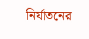নির্যাতনের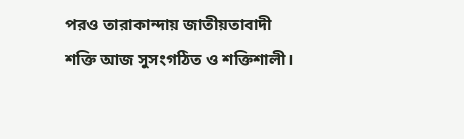পরও তারাকান্দায় জাতীয়তাবাদী শক্তি আজ সুসংগঠিত ও শক্তিশালী।